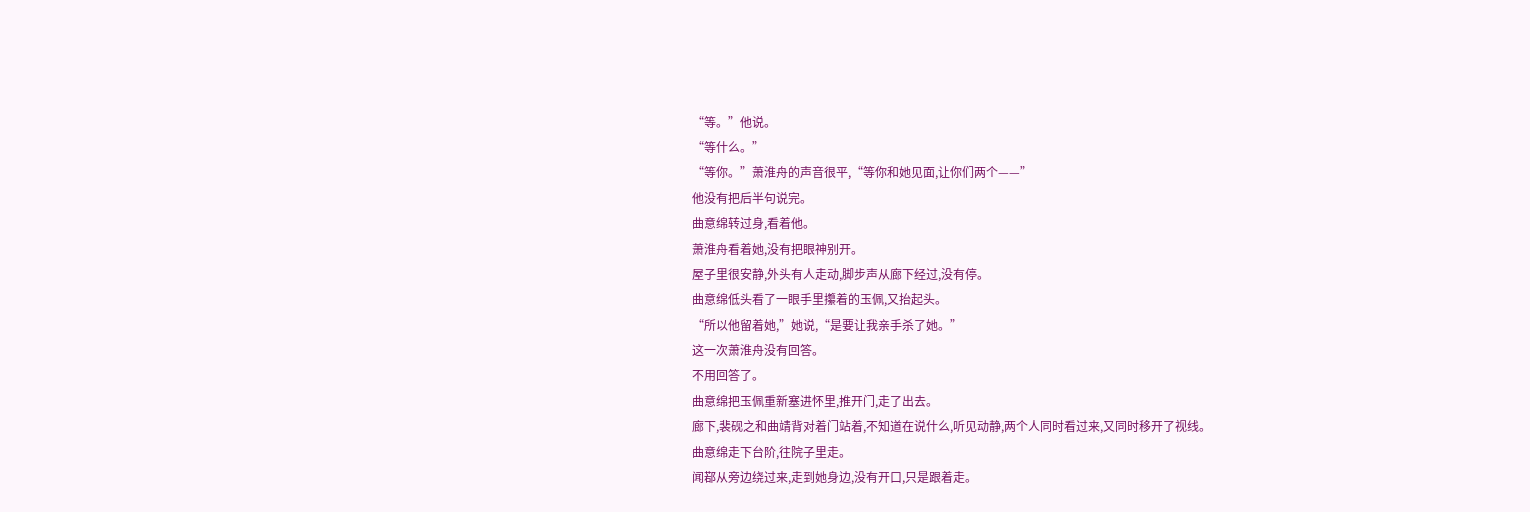“等。”他说。
“等什么。”
“等你。”萧淮舟的声音很平,“等你和她见面,让你们两个——”
他没有把后半句说完。
曲意绵转过身,看着他。
萧淮舟看着她,没有把眼神别开。
屋子里很安静,外头有人走动,脚步声从廊下经过,没有停。
曲意绵低头看了一眼手里攥着的玉佩,又抬起头。
“所以他留着她,”她说,“是要让我亲手杀了她。”
这一次萧淮舟没有回答。
不用回答了。
曲意绵把玉佩重新塞进怀里,推开门,走了出去。
廊下,裴砚之和曲靖背对着门站着,不知道在说什么,听见动静,两个人同时看过来,又同时移开了视线。
曲意绵走下台阶,往院子里走。
闻鄀从旁边绕过来,走到她身边,没有开口,只是跟着走。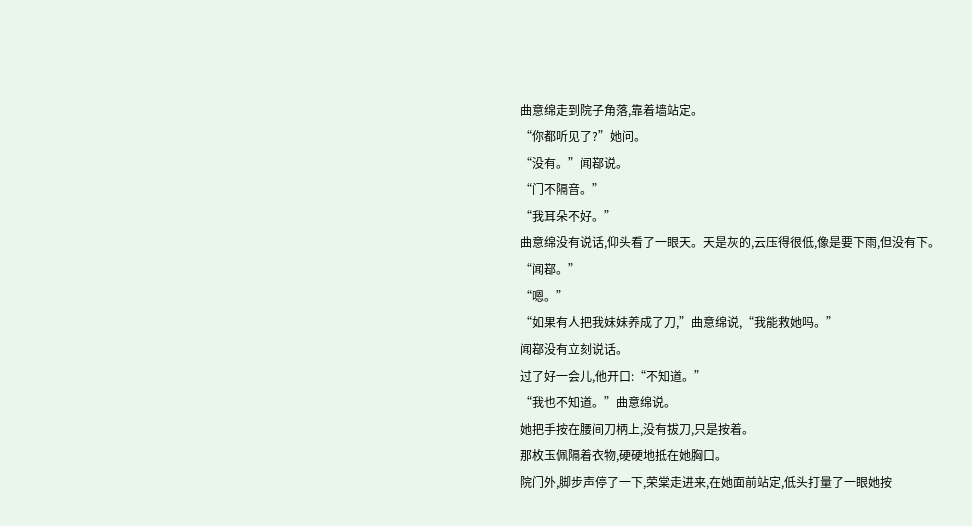曲意绵走到院子角落,靠着墙站定。
“你都听见了?”她问。
“没有。”闻鄀说。
“门不隔音。”
“我耳朵不好。”
曲意绵没有说话,仰头看了一眼天。天是灰的,云压得很低,像是要下雨,但没有下。
“闻鄀。”
“嗯。”
“如果有人把我妹妹养成了刀,”曲意绵说,“我能救她吗。”
闻鄀没有立刻说话。
过了好一会儿,他开口:“不知道。”
“我也不知道。”曲意绵说。
她把手按在腰间刀柄上,没有拔刀,只是按着。
那枚玉佩隔着衣物,硬硬地抵在她胸口。
院门外,脚步声停了一下,荣棠走进来,在她面前站定,低头打量了一眼她按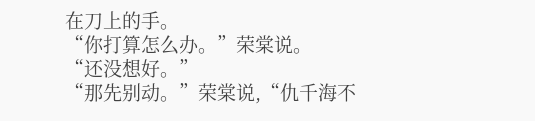在刀上的手。
“你打算怎么办。”荣棠说。
“还没想好。”
“那先别动。”荣棠说,“仇千海不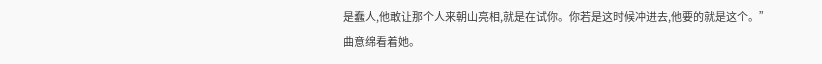是蠢人,他敢让那个人来朝山亮相,就是在试你。你若是这时候冲进去,他要的就是这个。”
曲意绵看着她。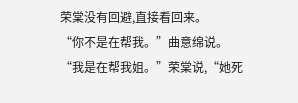荣棠没有回避,直接看回来。
“你不是在帮我。”曲意绵说。
“我是在帮我姐。”荣棠说,“她死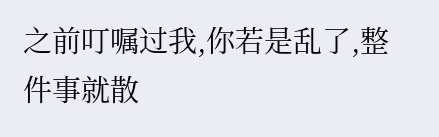之前叮嘱过我,你若是乱了,整件事就散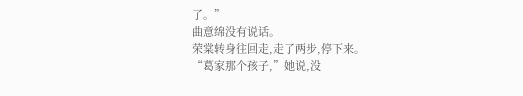了。”
曲意绵没有说话。
荣棠转身往回走,走了两步,停下来。
“葛家那个孩子,”她说,没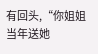有回头,“你姐姐当年送她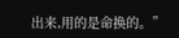出来,用的是命换的。”